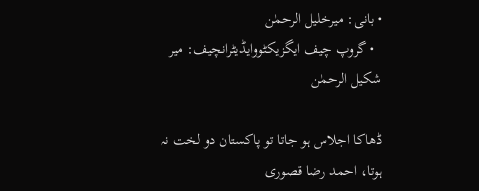• بانی: میرخلیل الرحمٰن
  • گروپ چیف ایگزیکٹووایڈیٹرانچیف: میر شکیل الرحمٰن

ڈھاکا اجلاس ہو جاتا تو پاکستان دو لخت نہ ہوتا، احمد رضا قصوری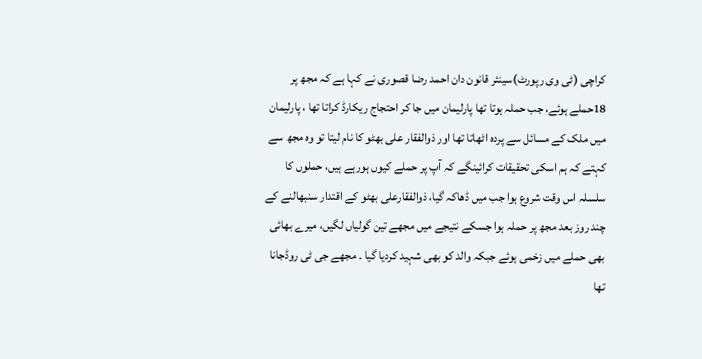کراچی (ٹی وی رپورٹ)سینئر قانون دان احمد رضا قصوری نے کہا ہے کہ مجھ پر 18حملے ہوئے، جب حملہ ہوتا تھا پارلیمان میں جا کر احتجاج ریکارڈ کراتا تھا ، پارلیمان میں ملک کے مسائل سے پردہ اٹھاتا تھا اور ذوالفقار علی بھٹو کا نام لیتا تو وہ مجھ سے کہتے کہ ہم اسکی تحقیقات کرائینگے کہ آپ پر حملے کیوں ہورہے ہیں، حملوں کا سلسلہ اس وقت شروع ہوا جب میں ڈھاکہ گیا، ذوالفقارعلی بھٹو کے اقتدار سنبھالنے کے چند روز بعد مجھ پر حملہ ہوا جسکے نتیجے میں مجھے تین گولیاں لگیں، میرے بھائی بھی حملے میں زخمی ہوئے جبکہ والد کو بھی شہید کردیا گیا ۔ مجھے جی ٹی روڈجانا تھا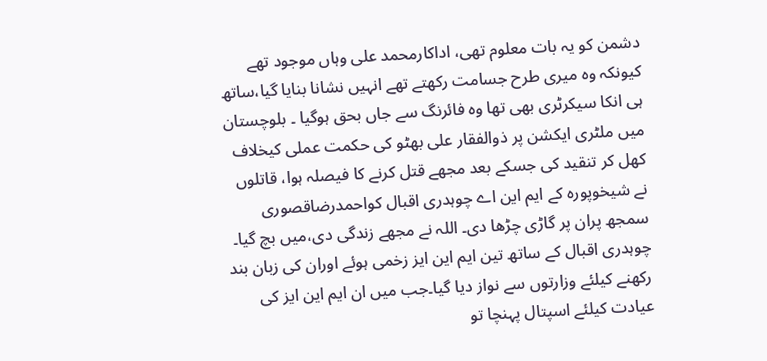دشمن کو یہ بات معلوم تھی، اداکارمحمد علی وہاں موجود تھے کیونکہ وہ میری طرح جسامت رکھتے تھے انہیں نشانا بنایا گیا،ساتھ ہی انکا سیکرٹری بھی تھا وہ فائرنگ سے جاں بحق ہوگیا ۔ بلوچستان میں ملٹری ایکشن پر ذوالفقار علی بھٹو کی حکمت عملی کیخلاف کھل کر تنقید کی جسکے بعد مجھے قتل کرنے کا فیصلہ ہوا، قاتلوں نے شیخوپورہ کے ایم این اے چوہدری اقبال کواحمدرضاقصوری سمجھ پران پر گاڑی چڑھا دی۔ اللہ نے مجھے زندگی دی،میں بچ گیا۔ چوہدری اقبال کے ساتھ تین ایم این ایز زخمی ہوئے اوران کی زبان بند رکھنے کیلئے وزارتوں سے نواز دیا گیا۔جب میں ان ایم این ایز کی عیادت کیلئے اسپتال پہنچا تو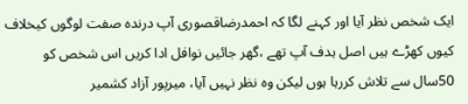ایک شخص نظر آیا اور کہنے لگا کہ احمدرضاقصوری آپ درندہ صفت لوگوں کیخلاف کیوں کھڑے ہیں اصل ہدف آپ تھے ،گھر جائیں نوافل ادا کریں اس شخص کو 50سال سے تلاش کررہا ہوں لیکن وہ نظر نہیں آیا، میرپور آزاد کشمیر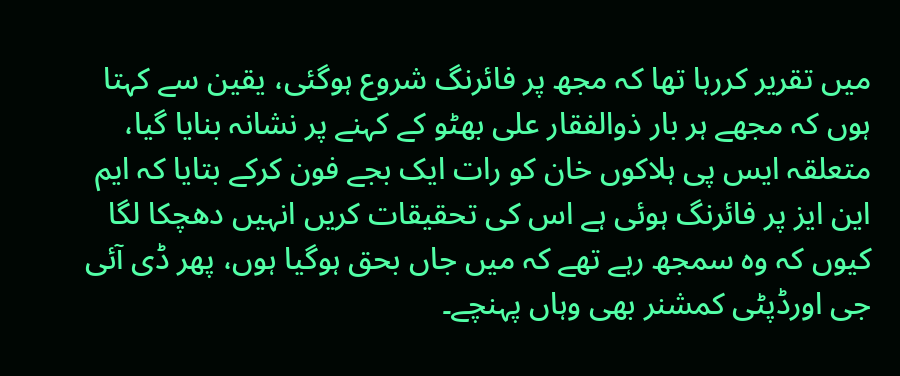میں تقریر کررہا تھا کہ مجھ پر فائرنگ شروع ہوگئی، یقین سے کہتا ہوں کہ مجھے ہر بار ذوالفقار علی بھٹو کے کہنے پر نشانہ بنایا گیا، متعلقہ ایس پی ہلاکوں خان کو رات ایک بجے فون کرکے بتایا کہ ایم این ایز پر فائرنگ ہوئی ہے اس کی تحقیقات کریں انہیں دھچکا لگا کیوں کہ وہ سمجھ رہے تھے کہ میں جاں بحق ہوگیا ہوں، پھر ڈی آئی جی اورڈپٹی کمشنر بھی وہاں پہنچے۔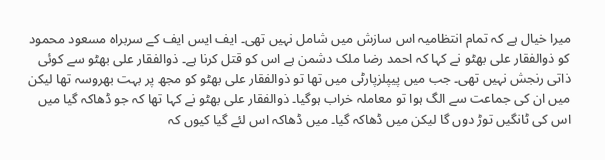میرا خیال ہے کہ تمام انتظامیہ اس سازش میں شامل نہیں تھی۔ ایف ایس ایف کے سربراہ مسعود محمود کو ذوالفقار علی بھٹو نے کہا کہ احمد رضا ملک دشمن ہے اس کو قتل کرنا ہے۔ ذوالفقار علی بھٹو سے کوئی ذاتی رنجش نہیں تھی۔ جب میں پیپلزپارٹی میں تھا تو ذوالفقار علی بھٹو کو مجھ پر بہت بھروسہ تھا لیکن میں ان کی جماعت سے الگ ہوا تو معاملہ خراب ہوگیا۔ ذوالفقار علی بھٹو نے کہا تھا کہ جو ڈھاکہ گیا میں اس کی ٹانگیں توڑ دوں گا لیکن میں ڈھاکہ گیا۔ میں ڈھاکہ اس لئے گیا کیوں کہ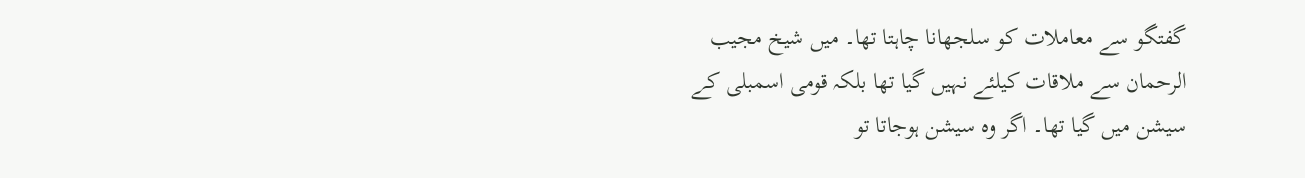گفتگو سے معاملات کو سلجھانا چاہتا تھا۔ میں شیخ مجیب الرحمان سے ملاقات کیلئے نہیں گیا تھا بلکہ قومی اسمبلی کے سیشن میں گیا تھا۔ اگر وہ سیشن ہوجاتا تو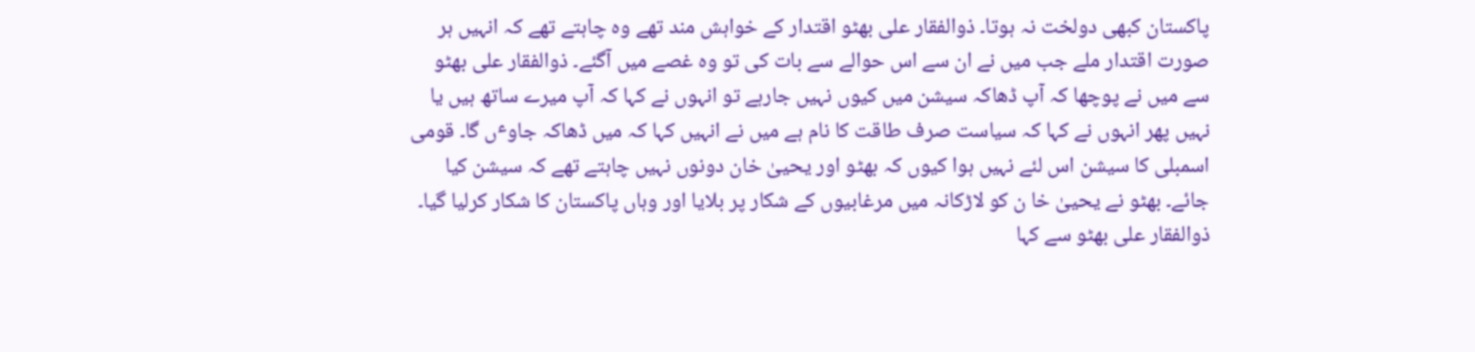پاکستان کبھی دولخت نہ ہوتا۔ ذوالفقار علی بھٹو اقتدار کے خواہش مند تھے وہ چاہتے تھے کہ انہیں ہر صورت اقتدار ملے جب میں نے ان سے اس حوالے سے بات کی تو وہ غصے میں آگئے۔ ذوالفقار علی بھٹو سے میں نے پوچھا کہ آپ ڈھاکہ سیشن میں کیوں نہیں جارہے تو انہوں نے کہا کہ آپ میرے ساتھ ہیں یا نہیں پھر انہوں نے کہا کہ سیاست صرف طاقت کا نام ہے میں نے انہیں کہا کہ میں ڈھاکہ جاوٴں گا۔ قومی اسمبلی کا سیشن اس لئے نہیں ہوا کیوں کہ بھٹو اور یحییٰ خان دونوں نہیں چاہتے تھے کہ سیشن کیا جائے۔ بھٹو نے یحییٰ خا ن کو لاڑکانہ میں مرغابیوں کے شکار پر بلایا اور وہاں پاکستان کا شکار کرلیا گیا۔ ذوالفقار علی بھٹو سے کہا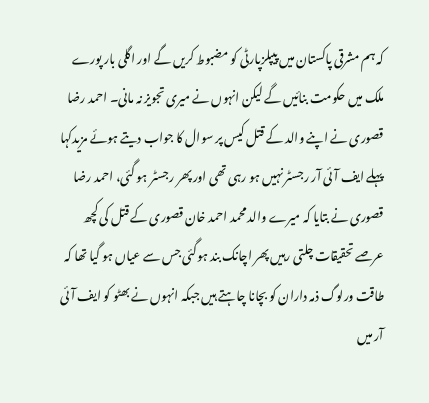کہ ہم مشرقی پاکستان میں پیپلزپارٹی کو مضبوط کریں گے اور اگلی بار پورے ملک میں حکومت بنائیں گے لیکن انہوں نے میری تجویز نہ مانی۔ احمد رضا قصوری نے اپنے والد کے قتل کیس پر سوال کا جواب دیتے ہوئے مزیدکہا پہلے ایف آئی آر رجسٹر نہیں ہو رہی تھی اور پھر رجسٹر ہو گئی، احمد رضا قصوری نے بتایا کہ میرے والد محمد احمد خان قصوری کے قتل کی کچھ عرصے تحقیقات چلتی رہیں پھر اچانک بند ہوگئی جس سے عیاں ہو گیا تھا کہ طاقت ورلوگ ذمہ داران کو بچانا چاہتے ہیں جبکہ انہوں نے بھٹو کو ایف آئی آر میں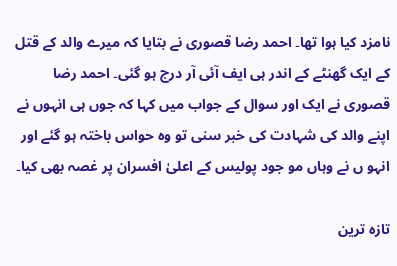نامزد کیا ہوا تھا۔ احمد رضا قصوری نے بتایا کہ میرے والد کے قتل کے ایک گھنٹے کے اندر ہی ایف آئی آر درج ہو گئی۔ احمد رضا قصوری نے ایک اور سوال کے جواب میں کہا کہ جوں ہی انہوں نے اپنے والد کی شہادت کی خبر سنی تو وہ حواس باختہ ہو گئے اور انہو ں نے وہاں مو جود پولیس کے اعلیٰ افسران پر غصہ بھی کیا۔

تازہ ترین